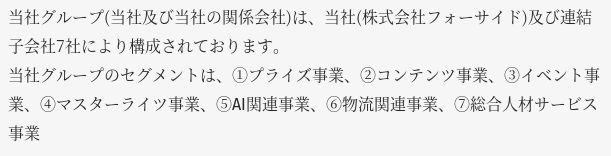当社グループ(当社及び当社の関係会社)は、当社(株式会社フォーサイド)及び連結子会社7社により構成されております。
当社グループのセグメントは、①プライズ事業、②コンテンツ事業、③イベント事業、④マスターライツ事業、⑤AI関連事業、⑥物流関連事業、⑦総合人材サービス事業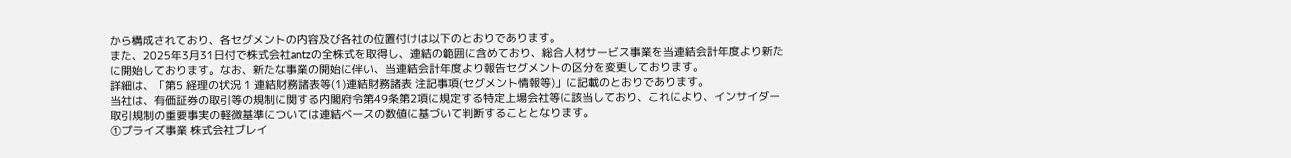から構成されており、各セグメントの内容及び各社の位置付けは以下のとおりであります。
また、2025年3月31日付で株式会社antzの全株式を取得し、連結の範囲に含めており、総合人材サービス事業を当連結会計年度より新たに開始しております。なお、新たな事業の開始に伴い、当連結会計年度より報告セグメントの区分を変更しております。
詳細は、「第5 経理の状況 1 連結財務諸表等(1)連結財務諸表 注記事項(セグメント情報等)」に記載のとおりであります。
当社は、有価証券の取引等の規制に関する内閣府令第49条第2項に規定する特定上場会社等に該当しており、これにより、インサイダー取引規制の重要事実の軽微基準については連結ベースの数値に基づいて判断することとなります。
①プライズ事業 株式会社ブレイ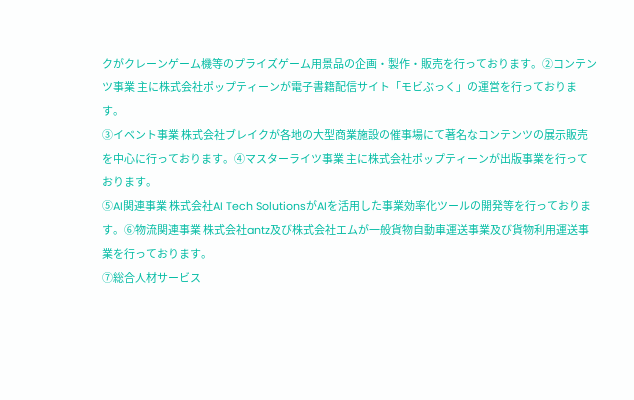クがクレーンゲーム機等のプライズゲーム用景品の企画・製作・販売を行っております。②コンテンツ事業 主に株式会社ポップティーンが電子書籍配信サイト「モビぶっく」の運営を行っております。
③イベント事業 株式会社ブレイクが各地の大型商業施設の催事場にて著名なコンテンツの展示販売を中心に行っております。④マスターライツ事業 主に株式会社ポップティーンが出版事業を行っております。
⑤AI関連事業 株式会社AI Tech SolutionsがAIを活用した事業効率化ツールの開発等を行っております。⑥物流関連事業 株式会社antz及び株式会社エムが一般貨物自動車運送事業及び貨物利用運送事業を行っております。
⑦総合人材サービス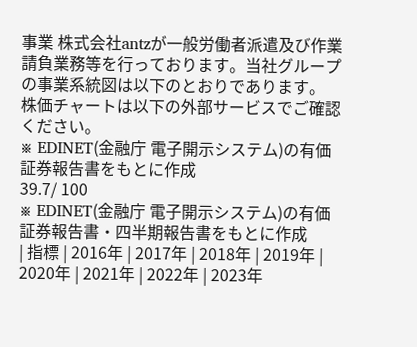事業 株式会社antzが一般労働者派遣及び作業請負業務等を行っております。当社グループの事業系統図は以下のとおりであります。
株価チャートは以下の外部サービスでご確認ください。
※ EDINET(金融庁 電子開示システム)の有価証券報告書をもとに作成
39.7/ 100
※ EDINET(金融庁 電子開示システム)の有価証券報告書・四半期報告書をもとに作成
| 指標 | 2016年 | 2017年 | 2018年 | 2019年 | 2020年 | 2021年 | 2022年 | 2023年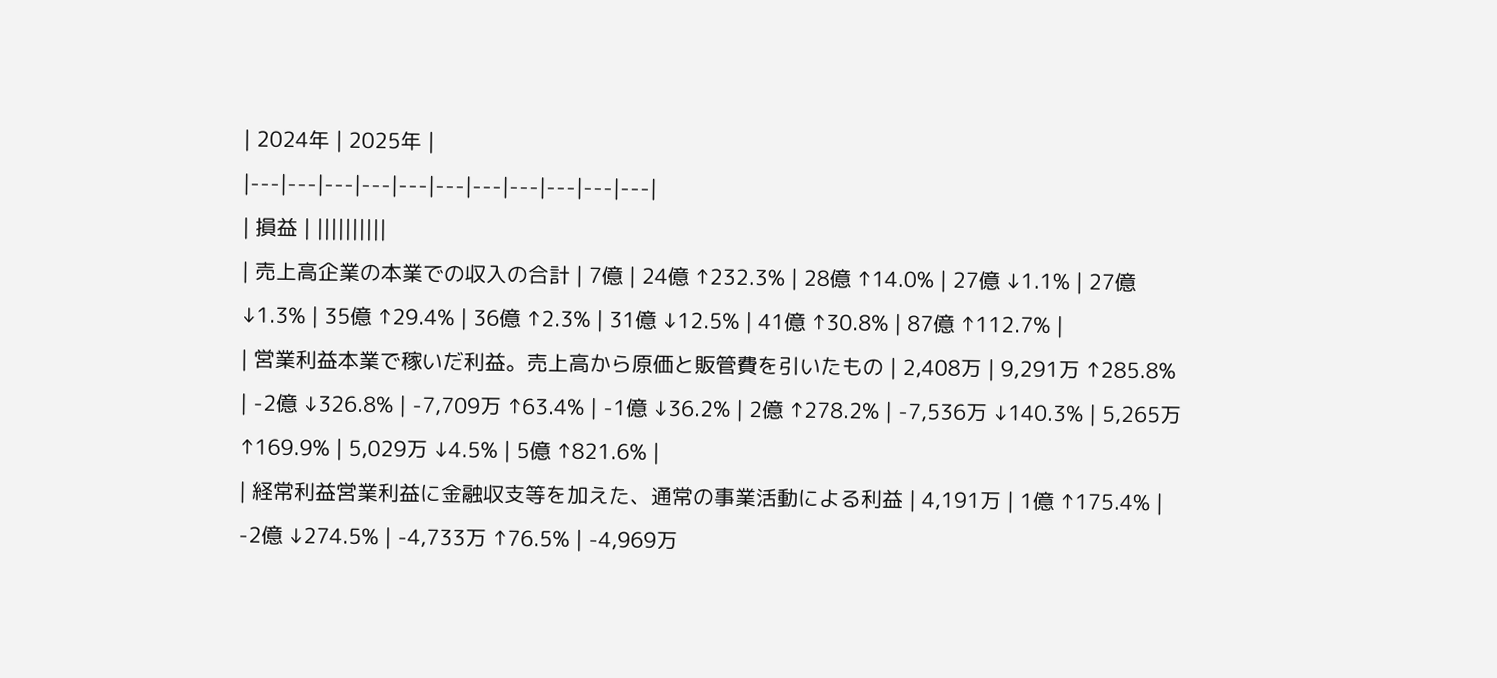| 2024年 | 2025年 |
|---|---|---|---|---|---|---|---|---|---|---|
| 損益 | ||||||||||
| 売上高企業の本業での収入の合計 | 7億 | 24億 ↑232.3% | 28億 ↑14.0% | 27億 ↓1.1% | 27億 ↓1.3% | 35億 ↑29.4% | 36億 ↑2.3% | 31億 ↓12.5% | 41億 ↑30.8% | 87億 ↑112.7% |
| 営業利益本業で稼いだ利益。売上高から原価と販管費を引いたもの | 2,408万 | 9,291万 ↑285.8% | -2億 ↓326.8% | -7,709万 ↑63.4% | -1億 ↓36.2% | 2億 ↑278.2% | -7,536万 ↓140.3% | 5,265万 ↑169.9% | 5,029万 ↓4.5% | 5億 ↑821.6% |
| 経常利益営業利益に金融収支等を加えた、通常の事業活動による利益 | 4,191万 | 1億 ↑175.4% | -2億 ↓274.5% | -4,733万 ↑76.5% | -4,969万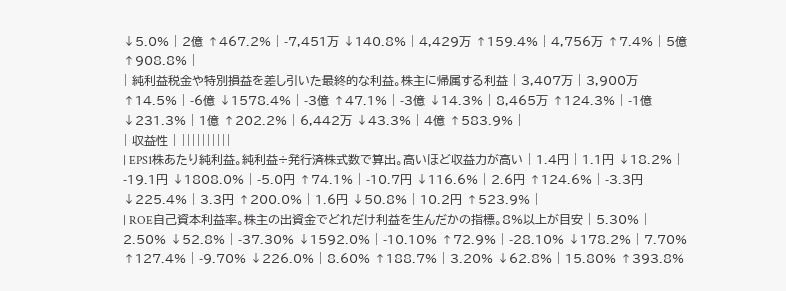↓5.0% | 2億 ↑467.2% | -7,451万 ↓140.8% | 4,429万 ↑159.4% | 4,756万 ↑7.4% | 5億 ↑908.8% |
| 純利益税金や特別損益を差し引いた最終的な利益。株主に帰属する利益 | 3,407万 | 3,900万 ↑14.5% | -6億 ↓1578.4% | -3億 ↑47.1% | -3億 ↓14.3% | 8,465万 ↑124.3% | -1億 ↓231.3% | 1億 ↑202.2% | 6,442万 ↓43.3% | 4億 ↑583.9% |
| 収益性 | ||||||||||
| EPS1株あたり純利益。純利益÷発行済株式数で算出。高いほど収益力が高い | 1.4円 | 1.1円 ↓18.2% | -19.1円 ↓1808.0% | -5.0円 ↑74.1% | -10.7円 ↓116.6% | 2.6円 ↑124.6% | -3.3円 ↓225.4% | 3.3円 ↑200.0% | 1.6円 ↓50.8% | 10.2円 ↑523.9% |
| ROE自己資本利益率。株主の出資金でどれだけ利益を生んだかの指標。8%以上が目安 | 5.30% | 2.50% ↓52.8% | -37.30% ↓1592.0% | -10.10% ↑72.9% | -28.10% ↓178.2% | 7.70% ↑127.4% | -9.70% ↓226.0% | 8.60% ↑188.7% | 3.20% ↓62.8% | 15.80% ↑393.8%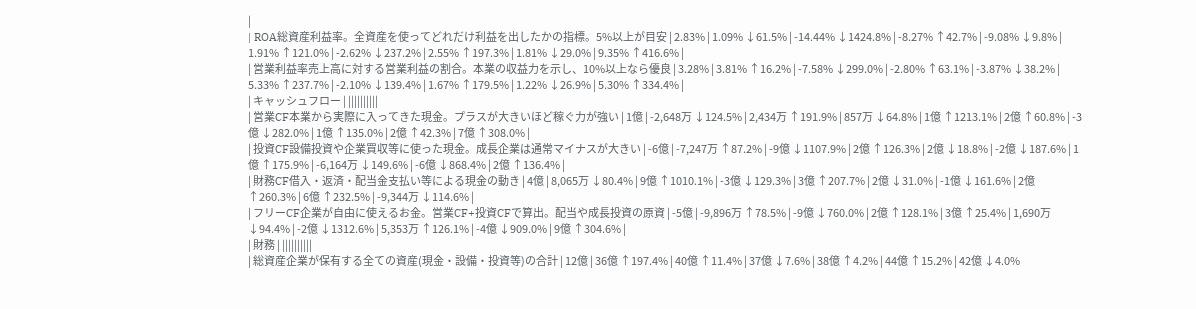|
| ROA総資産利益率。全資産を使ってどれだけ利益を出したかの指標。5%以上が目安 | 2.83% | 1.09% ↓61.5% | -14.44% ↓1424.8% | -8.27% ↑42.7% | -9.08% ↓9.8% | 1.91% ↑121.0% | -2.62% ↓237.2% | 2.55% ↑197.3% | 1.81% ↓29.0% | 9.35% ↑416.6% |
| 営業利益率売上高に対する営業利益の割合。本業の収益力を示し、10%以上なら優良 | 3.28% | 3.81% ↑16.2% | -7.58% ↓299.0% | -2.80% ↑63.1% | -3.87% ↓38.2% | 5.33% ↑237.7% | -2.10% ↓139.4% | 1.67% ↑179.5% | 1.22% ↓26.9% | 5.30% ↑334.4% |
| キャッシュフロー | ||||||||||
| 営業CF本業から実際に入ってきた現金。プラスが大きいほど稼ぐ力が強い | 1億 | -2,648万 ↓124.5% | 2,434万 ↑191.9% | 857万 ↓64.8% | 1億 ↑1213.1% | 2億 ↑60.8% | -3億 ↓282.0% | 1億 ↑135.0% | 2億 ↑42.3% | 7億 ↑308.0% |
| 投資CF設備投資や企業買収等に使った現金。成長企業は通常マイナスが大きい | -6億 | -7,247万 ↑87.2% | -9億 ↓1107.9% | 2億 ↑126.3% | 2億 ↓18.8% | -2億 ↓187.6% | 1億 ↑175.9% | -6,164万 ↓149.6% | -6億 ↓868.4% | 2億 ↑136.4% |
| 財務CF借入・返済・配当金支払い等による現金の動き | 4億 | 8,065万 ↓80.4% | 9億 ↑1010.1% | -3億 ↓129.3% | 3億 ↑207.7% | 2億 ↓31.0% | -1億 ↓161.6% | 2億 ↑260.3% | 6億 ↑232.5% | -9,344万 ↓114.6% |
| フリーCF企業が自由に使えるお金。営業CF+投資CFで算出。配当や成長投資の原資 | -5億 | -9,896万 ↑78.5% | -9億 ↓760.0% | 2億 ↑128.1% | 3億 ↑25.4% | 1,690万 ↓94.4% | -2億 ↓1312.6% | 5,353万 ↑126.1% | -4億 ↓909.0% | 9億 ↑304.6% |
| 財務 | ||||||||||
| 総資産企業が保有する全ての資産(現金・設備・投資等)の合計 | 12億 | 36億 ↑197.4% | 40億 ↑11.4% | 37億 ↓7.6% | 38億 ↑4.2% | 44億 ↑15.2% | 42億 ↓4.0%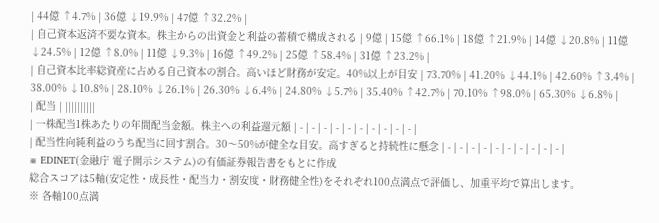| 44億 ↑4.7% | 36億 ↓19.9% | 47億 ↑32.2% |
| 自己資本返済不要な資本。株主からの出資金と利益の蓄積で構成される | 9億 | 15億 ↑66.1% | 18億 ↑21.9% | 14億 ↓20.8% | 11億 ↓24.5% | 12億 ↑8.0% | 11億 ↓9.3% | 16億 ↑49.2% | 25億 ↑58.4% | 31億 ↑23.2% |
| 自己資本比率総資産に占める自己資本の割合。高いほど財務が安定。40%以上が目安 | 73.70% | 41.20% ↓44.1% | 42.60% ↑3.4% | 38.00% ↓10.8% | 28.10% ↓26.1% | 26.30% ↓6.4% | 24.80% ↓5.7% | 35.40% ↑42.7% | 70.10% ↑98.0% | 65.30% ↓6.8% |
| 配当 | ||||||||||
| 一株配当1株あたりの年間配当金額。株主への利益還元額 | - | - | - | - | - | - | - | - | - | - |
| 配当性向純利益のうち配当に回す割合。30〜50%が健全な目安。高すぎると持続性に懸念 | - | - | - | - | - | - | - | - | - | - |
※ EDINET(金融庁 電子開示システム)の有価証券報告書をもとに作成
総合スコアは5軸(安定性・成長性・配当力・割安度・財務健全性)をそれぞれ100点満点で評価し、加重平均で算出します。
※ 各軸100点満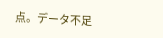点。データ不足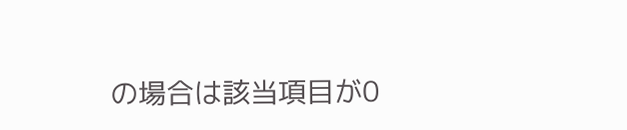の場合は該当項目が0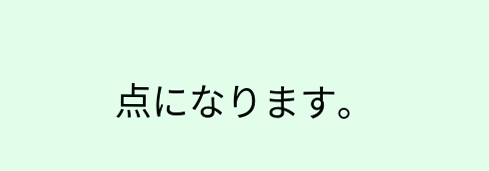点になります。